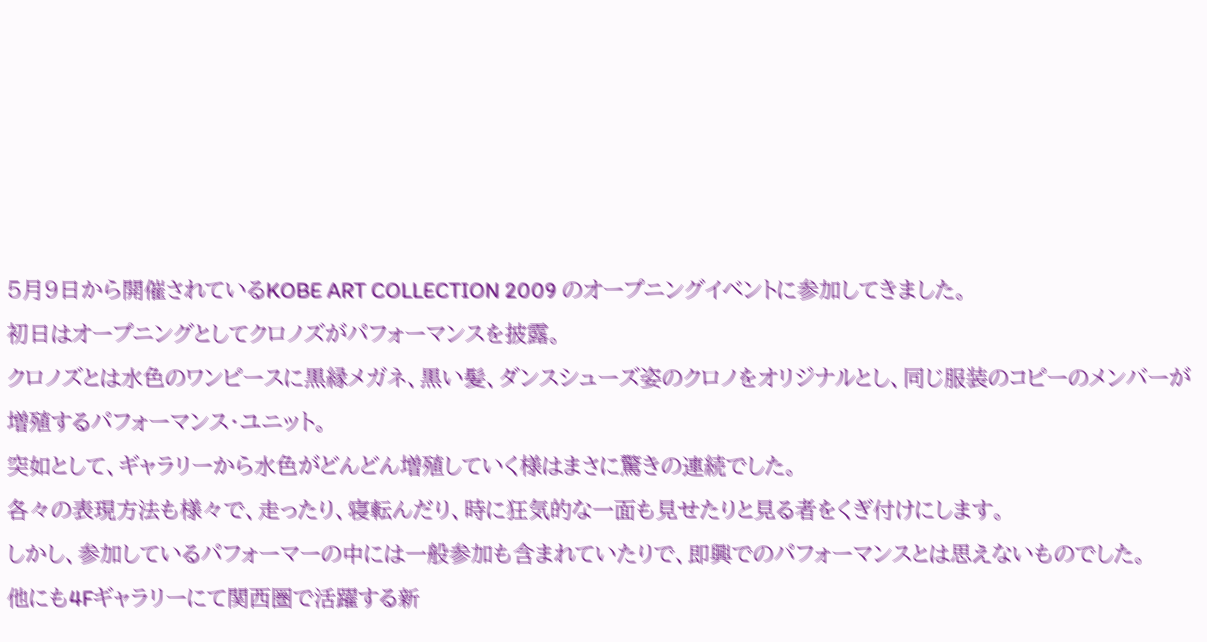5月9日から開催されているKOBE ART COLLECTION 2009 のオープニングイベントに参加してきました。
初日はオープニングとしてクロノズがパフォーマンスを披露。
クロノズとは水色のワンピースに黒縁メガネ、黒い髪、ダンスシューズ姿のクロノをオリジナルとし、同じ服装のコピーのメンバーが増殖するパフォーマンス・ユニット。
突如として、ギャラリーから水色がどんどん増殖していく様はまさに驚きの連続でした。
各々の表現方法も様々で、走ったり、寝転んだり、時に狂気的な一面も見せたりと見る者をくぎ付けにします。
しかし、参加しているパフォーマーの中には一般参加も含まれていたりで、即興でのパフォーマンスとは思えないものでした。
他にも4Fギャラリーにて関西圏で活躍する新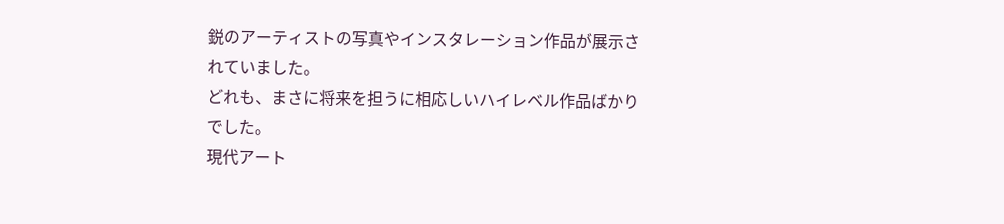鋭のアーティストの写真やインスタレーション作品が展示されていました。
どれも、まさに将来を担うに相応しいハイレベル作品ばかりでした。
現代アート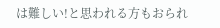は難しい!と思われる方もおられ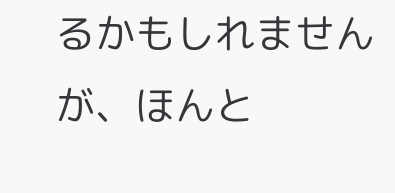るかもしれませんが、ほんと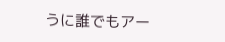うに誰でもアー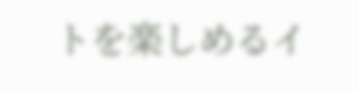トを楽しめるイ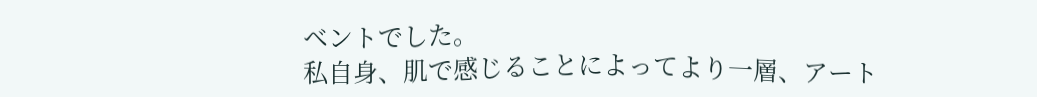ベントでした。
私自身、肌で感じることによってより一層、アート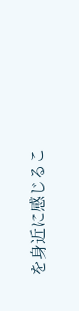を身近に感じるこ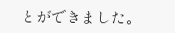とができました。